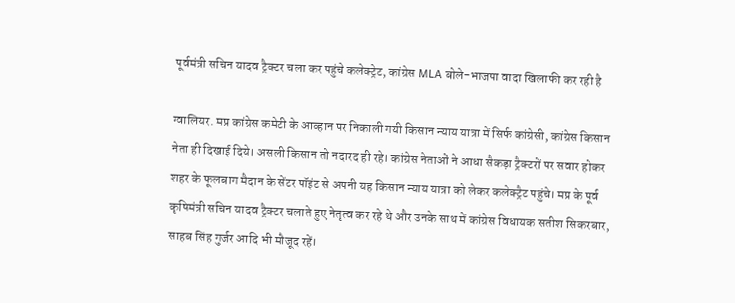पूर्वमंत्री सचिन यादव ट्रैक्टर चला कर पहुंचे कलेक्ट्रेट, कांग्रेस MLA बोले-भाजपा वादा खिलाफी कर रही है

ग्वालियर. मप्र कांग्रेस कमेटी के आव्हान पर निकाली गयी किसान न्याय यात्रा में सिर्फ कांग्रेसी, कांग्रेस किसान नेता ही दिखाई दिये। असली किसान तो नदारद ही रहे। कांग्रेस नेताओं ने आधा सैकड़ा ट्रैक्टरों पर सवार होकर शहर के फूलबाग मैदान के सेंटर पॉइंट से अपनी यह किसान न्याय यात्रा को लेकर कलेक्ट्रैट पहुंचे। मप्र के पूर्व कृषिमंत्री सचिन यादव ट्रैक्टर चलाते हुए नेतृत्व कर रहे थे और उनके साथ में कांग्रेस विधायक सतीश सिकरबार, साहब सिंह गुर्जर आदि भी मौजूद रहें।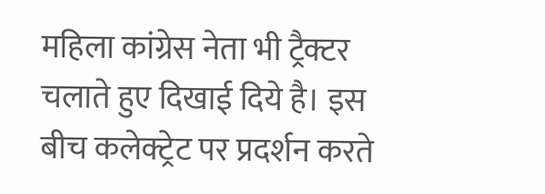महिला कांग्रेस नेता भी ट्रैक्टर चलाते हुए दिखाई दिये है। इस बीच कलेक्ट्रेट पर प्रदर्शन करते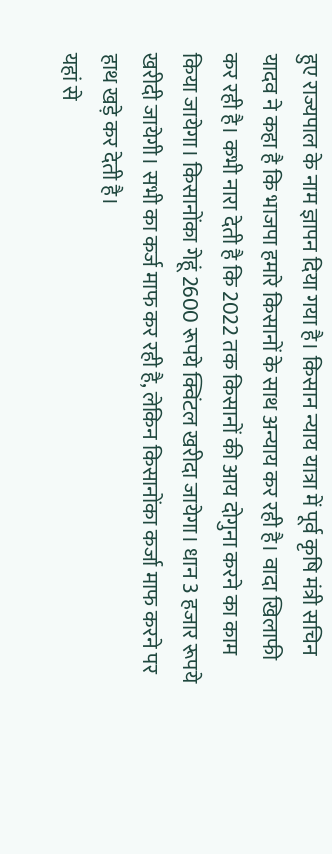हुए राज्यपाल के नाम ज्ञापन दिया गया है। किसान न्याय यात्रा में पूर्व कृषि मंत्री सचिन यादव ने कहा है कि भाजपा हमारे किसानों के साथ अन्याय कर रही है। वादा खिलाफी कर रही है। कभी नारा देती है कि 2022 तक किसानों की आय दोगुना करने का काम किया जायेगा। किसानोंका गेहूं 2600 रूपये क्विंटल खरीदा जायेगा। धान 3 हजार रूपये खरीदी जायेगी। सभी का कर्ज माफ कर रही है, लेकिन किसानोंका कर्जा माफ करने पर हाथ खड़े कर देती है।
यहां से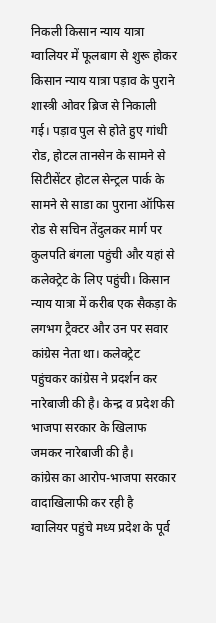निकली किसान न्याय यात्रा
ग्वालियर में फूलबाग से शुरू होकर किसान न्याय यात्रा पड़ाव के पुराने शास्त्री ओवर ब्रिज से निकाली गई। पड़ाव पुल से होते हुए गांधी रोड, होटल तानसेन के सामने से सिटीसेंटर होटल सेन्ट्रल पार्क के सामने से साडा का पुराना ऑफिस रोड से सचिन तेंदुलकर मार्ग पर कुलपति बंगला पहुंची और यहां से कलेक्ट्रेट के लिए पहुंची। किसान न्याय यात्रा में करीब एक सैकड़ा के लगभग ट्रैक्टर और उन पर सवार कांग्रेस नेता था। कलेक्ट्रेट पहुंचकर कांग्रेस ने प्रदर्शन कर नारेबाजी की है। केन्द्र व प्रदेश की भाजपा सरकार के खिलाफ जमकर नारेबाजी की है।
कांग्रेस का आरोप-भाजपा सरकार वादाखिलाफी कर रही है
ग्वालियर पहुंचे मध्य प्रदेश के पूर्व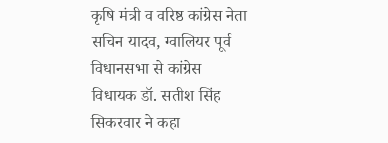कृषि मंत्री व वरिष्ठ कांग्रेस नेता सचिन यादव, ग्वालियर पूर्व विधानसभा से कांग्रेस विधायक डॉ. सतीश सिंह सिकरवार ने कहा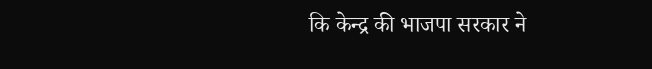कि केन्द्र की भाजपा सरकार ने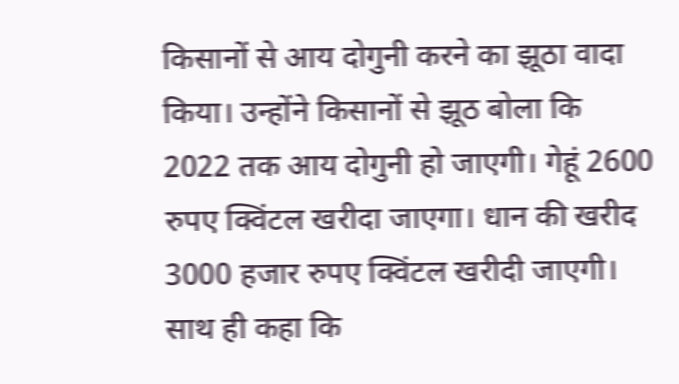किसानों से आय दोगुनी करने का झूठा वादा किया। उन्होंने किसानों से झूठ बोला कि 2022 तक आय दोगुनी हो जाएगी। गेहूं 2600 रुपए क्विंटल खरीदा जाएगा। धान की खरीद 3000 हजार रुपए क्विंटल खरीदी जाएगी। साथ ही कहा कि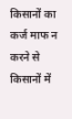किसानों का कर्ज माफ न करने से किसानों में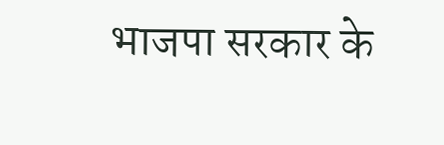भाजपा सरकार के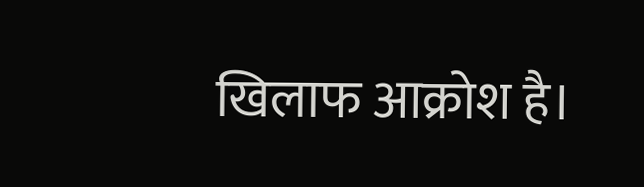खिलाफ आक्रोश है।